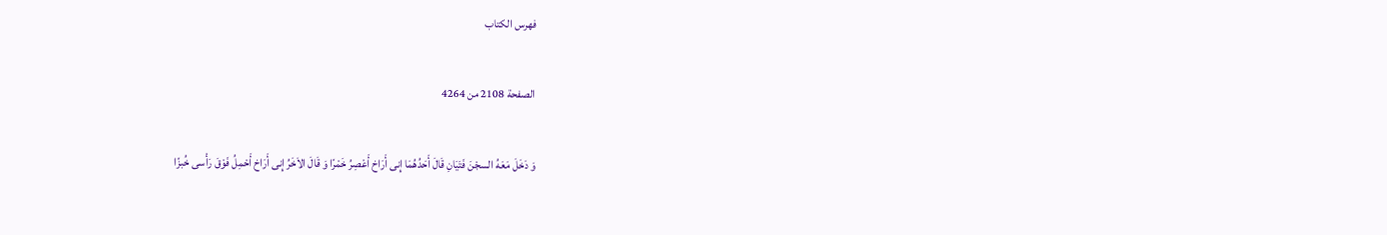فهرس الكتاب

الصفحة 2108 من 4264

وَ دَخَلَ مَعَهُ السجْنَ فَتَيَانِ قَالَ أَحَدُهُمَا إِنى أَرَاخ أَعْصِرُ خَمْرًا وَ قَالَ الاَخَرُ إِنى أَرَاخ أَحْمِلُ فَوْقَ رَأْسى خُبزًا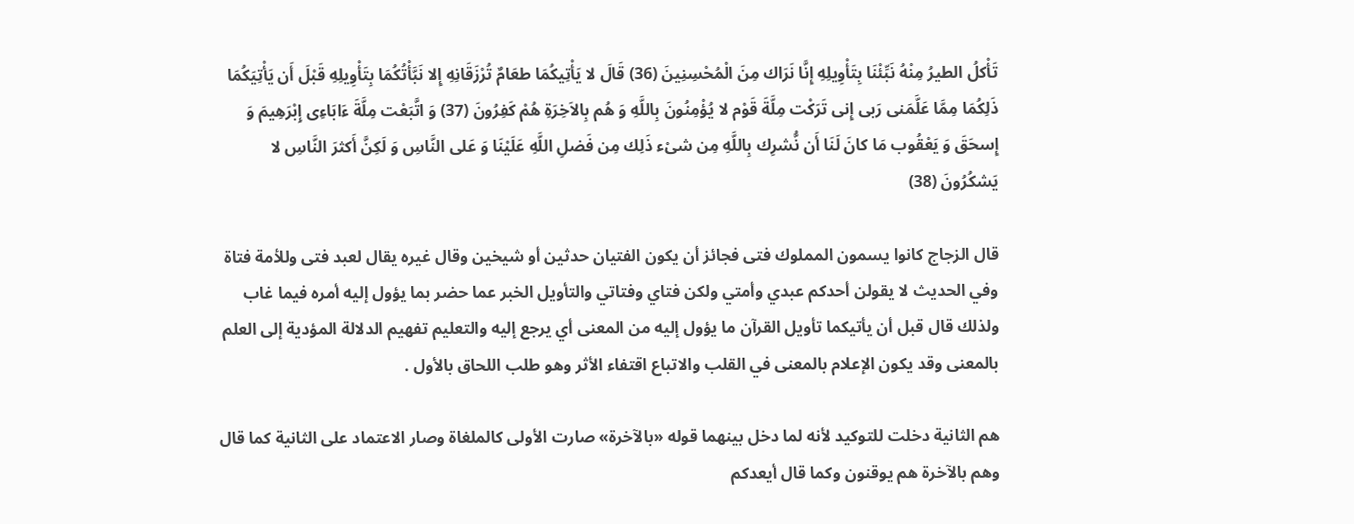تَأْكلُ الطيرُ مِنْهُ نَبِّئْنَا بِتَأْوِيلِهِ إِنَّا نَرَاك مِنَ الْمُحْسِنِينَ (36) قَالَ لا يَأْتِيكُمَا طعَامٌ تُرْزَقَانِهِ إِلا نَبَّأْتُكُمَا بِتَأْوِيلِهِ قَبْلَ أَن يَأْتِيَكُمَا ذَلِكُمَا مِمَّا عَلَّمَنى رَبى إِنى تَرَكْت مِلَّةَ قَوْم لا يُؤْمِنُونَ بِاللَّهِ وَ هُم بِالاَخِرَةِ هُمْ كَفِرُونَ (37) وَ اتَّبَعْت مِلَّةَ ءَابَاءِى إِبْرَهِيمَ وَ إِسحَقَ وَ يَعْقُوب مَا كانَ لَنَا أَن نُّشرِك بِاللَّهِ مِن شىْء ذَلِك مِن فَضلِ اللَّهِ عَلَيْنَا وَ عَلى النَّاسِ وَ لَكِنَّ أَكثرَ النَّاسِ لا يَشكُرُونَ (38)

قال الزجاج كانوا يسمون المملوك فتى فجائز أن يكون الفتيان حدثين أو شيخين وقال غيره يقال لعبد فتى وللأمة فتاة وفي الحديث لا يقولن أحدكم عبدي وأمتي ولكن فتاي وفتاتي والتأويل الخبر عما حضر بما يؤول إليه أمره فيما غاب ولذلك قال قبل أن يأتيكما تأويل القرآن ما يؤول إليه من المعنى أي يرجع إليه والتعليم تفهيم الدلالة المؤدية إلى العلم بالمعنى وقد يكون الإعلام بالمعنى في القلب والاتباع اقتفاء الأثر وهو طلب اللحاق بالأول .

هم الثانية دخلت للتوكيد لأنه لما دخل بينهما قوله «بالآخرة» صارت الأولى كالملغاة وصار الاعتماد على الثانية كما قال وهم بالآخرة هم يوقنون وكما قال أيعدكم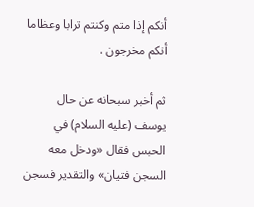أنكم إذا متم وكنتم ترابا وعظاما أنكم مخرجون .

ثم أخبر سبحانه عن حال يوسف (عليه السلام) في الحبس فقال «ودخل معه السجن فتيان» والتقدير فسجن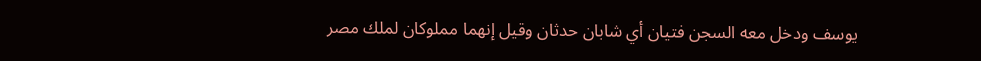يوسف ودخل معه السجن فتيان أي شابان حدثان وقيل إنهما مملوكان لملك مصر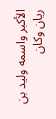الأكبر واسمه وليد بن ريان وكان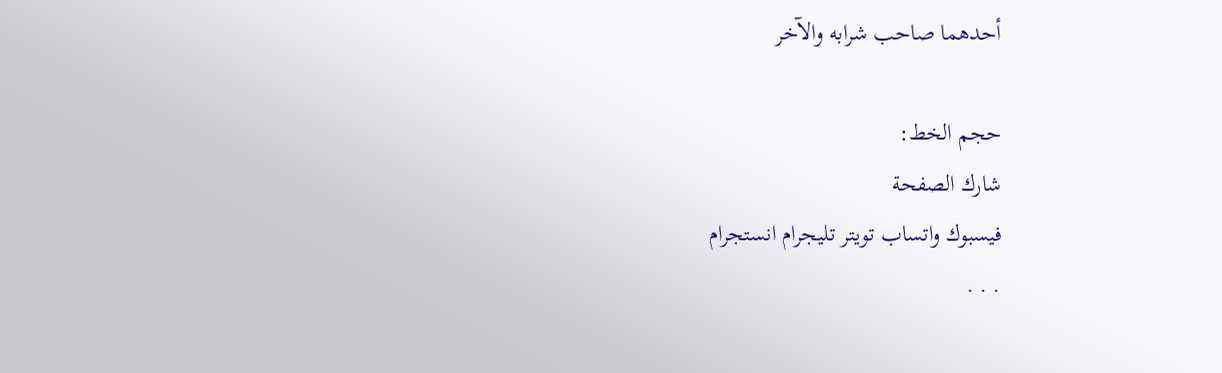أحدهما صاحب شرابه والآخر

حجم الخط:
شارك الصفحة
فيسبوك واتساب تويتر تليجرام انستجرام
. . .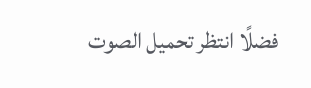فضلًا انتظر تحميل الصوت